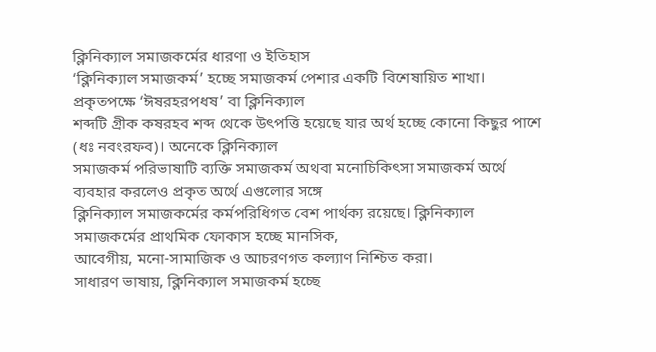ক্লিনিক্যাল সমাজকর্মের ধারণা ও ইতিহাস
‘ক্লিনিক্যাল সমাজকর্ম’ হচ্ছে সমাজকর্ম পেশার একটি বিশেষায়িত শাখা। প্রকৃতপক্ষে ‘ঈষরহরপধষ’ বা ক্লিনিক্যাল
শব্দটি গ্রীক কষরহব শব্দ থেকে উৎপত্তি হয়েছে যার অর্থ হচ্ছে কোনো কিছুর পাশে (ধঃ নবংরফব)। অনেকে ক্লিনিক্যাল
সমাজকর্ম পরিভাষাটি ব্যক্তি সমাজকর্ম অথবা মনোচিকিৎসা সমাজকর্ম অর্থে ব্যবহার করলেও প্রকৃত অর্থে এগুলোর সঙ্গে
ক্লিনিক্যাল সমাজকর্মের কর্মপরিধিগত বেশ পার্থক্য রয়েছে। ক্লিনিক্যাল সমাজকর্মের প্রাথমিক ফোকাস হচ্ছে মানসিক,
আবেগীয়, মনো-সামাজিক ও আচরণগত কল্যাণ নিশ্চিত করা।
সাধারণ ভাষায়, ক্লিনিক্যাল সমাজকর্ম হচ্ছে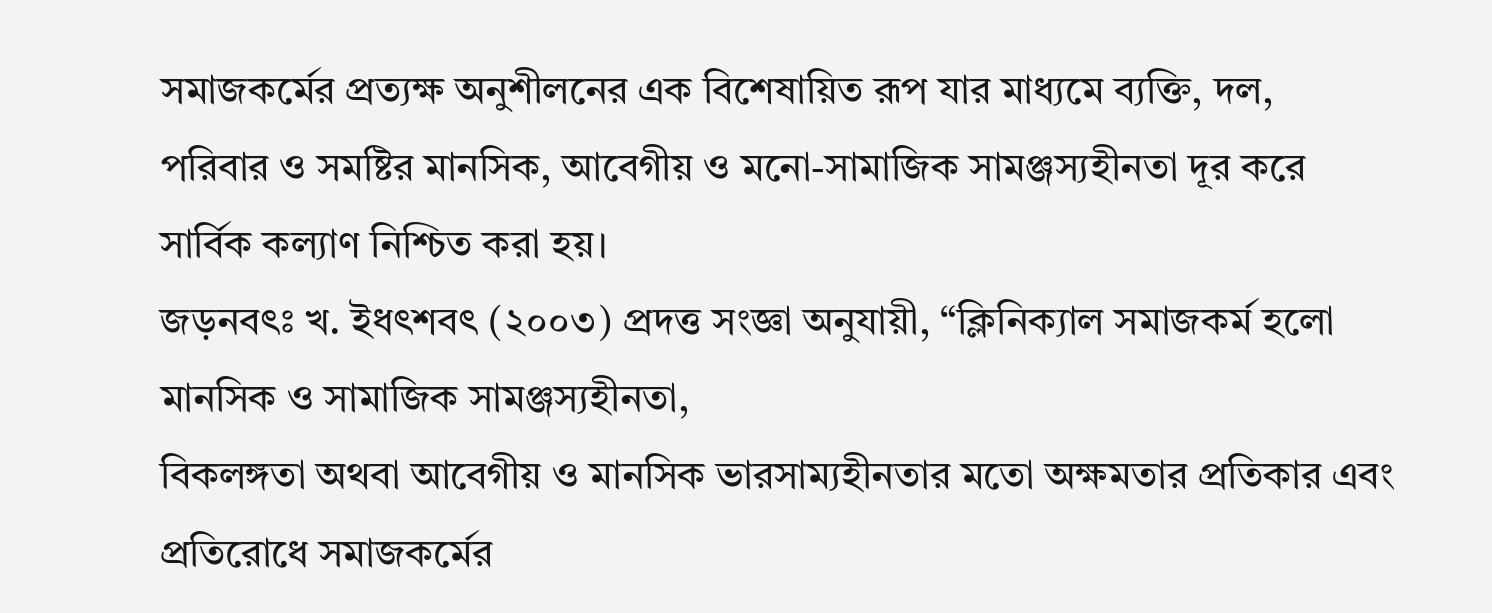সমাজকর্মের প্রত্যক্ষ অনুশীলনের এক বিশেষায়িত রূপ যার মাধ্যমে ব্যক্তি, দল,
পরিবার ও সমষ্টির মানসিক, আবেগীয় ও মনো-সামাজিক সামঞ্জস্যহীনতা দূর করে সার্বিক কল্যাণ নিশ্চিত করা হয়।
জড়নবৎঃ খ. ইধৎশবৎ (২০০৩) প্রদত্ত সংজ্ঞা অনুযায়ী, “ক্লিনিক্যাল সমাজকর্ম হলো মানসিক ও সামাজিক সামঞ্জস্যহীনতা,
বিকলঙ্গতা অথবা আবেগীয় ও মানসিক ভারসাম্যহীনতার মতো অক্ষমতার প্রতিকার এবং প্রতিরোধে সমাজকর্মের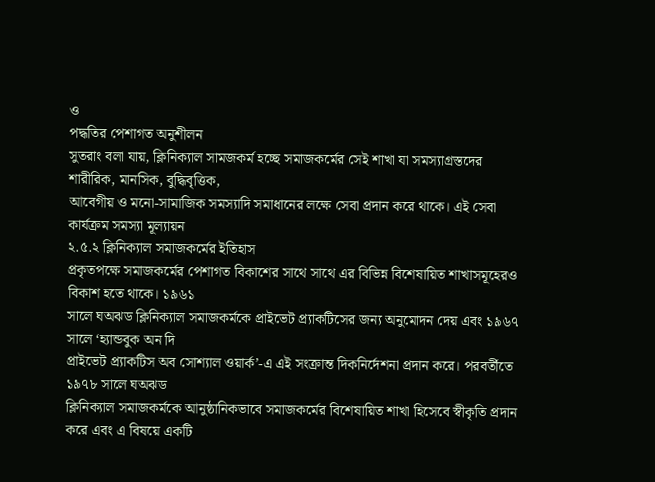ও
পদ্ধতির পেশাগত অনুশীলন
সুতরাং বলা যায়, ক্লিনিক্যাল সামজকর্ম হচ্ছে সমাজকর্মের সেই শাখা যা সমস্যাগ্রস্তদের শারীরিক, মানসিক, বুদ্ধিবৃত্তিক,
আবেগীয় ও মনো-সামাজিক সমস্যাদি সমাধানের লক্ষে সেবা প্রদান করে থাকে। এই সেবা কার্যক্রম সমস্যা মূল্যায়ন
২.৫.২ ক্লিনিক্যাল সমাজকর্মের ইতিহাস
প্রকৃতপক্ষে সমাজকর্মের পেশাগত বিকাশের সাথে সাথে এর বিভিন্ন বিশেষায়িত শাখাসমূহেরও বিকাশ হতে থাকে। ১৯৬১
সালে ঘঅঝড ক্লিনিক্যাল সমাজকর্মকে প্রাইভেট প্র্যাকটিসের জন্য অনুমোদন দেয় এবং ১৯৬৭ সালে ‘হ্যান্ডবুক অন দি
প্রাইভেট প্র্যাকটিস অব সোশ্যাল ওয়ার্ক’-এ এই সংক্রান্ত দিকনির্দেশনা প্রদান করে। পরবর্তীতে ১৯৭৮ সালে ঘঅঝড
ক্লিনিক্যাল সমাজকর্মকে আনুষ্ঠানিকভাবে সমাজকর্মের বিশেষায়িত শাখা হিসেবে স্বীকৃতি প্রদান করে এবং এ বিষয়ে একটি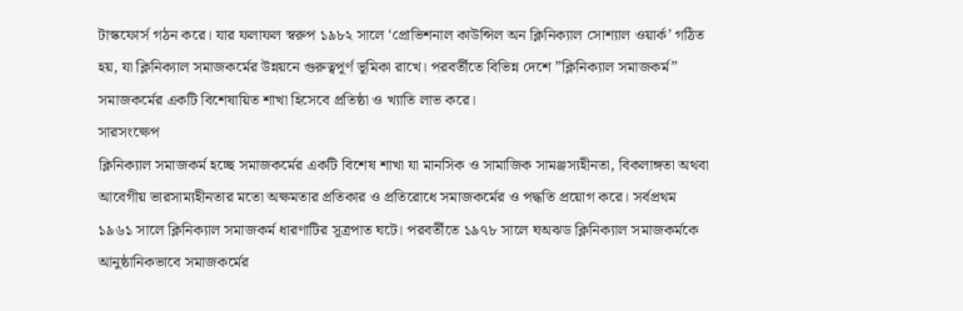টাস্কফোর্স গঠন করে। যার ফলাফল স্বরুপ ১৯৮২ সালে ‘প্রোভিশনাল কাউন্সিল অন ক্লিনিক্যাল সোশ্যাল ওয়ার্ক’ গঠিত
হয়, যা ক্লিনিক্যাল সমাজকর্মের উন্নয়নে গুরুত্বপূর্ণ ভূমিকা রাখে। পরবর্তীতে বিভিন্ন দেশে ”ক্লিনিক্যাল সমাজকর্ম” সমাজকর্মের একটি বিশেষায়িত শাখা হিসেবে প্রতিষ্ঠা ও খ্যাতি লাভ করে।
সারসংক্ষেপ
ক্লিনিক্যাল সমাজকর্ম হচ্ছে সমাজকর্মের একটি বিশেষ শাখা যা মানসিক ও সামাজিক সামঞ্জস্যহীনতা, বিকলাঙ্গতা অথবা
আবেগীয় ভারসাম্যহীনতার মতো অক্ষমতার প্রতিকার ও প্রতিরোধে সমাজকর্মের ও পদ্ধতি প্রয়োগ করে। সর্বপ্রথম
১৯৬১ সালে ক্লিনিক্যাল সমাজকর্ম ধারণাটির সূত্রপাত ঘটে। পরবর্তীতে ১৯৭৮ সালে ঘঅঝড ক্লিনিক্যাল সমাজকর্মকে আনুষ্ঠানিকভাবে সমাজকর্মের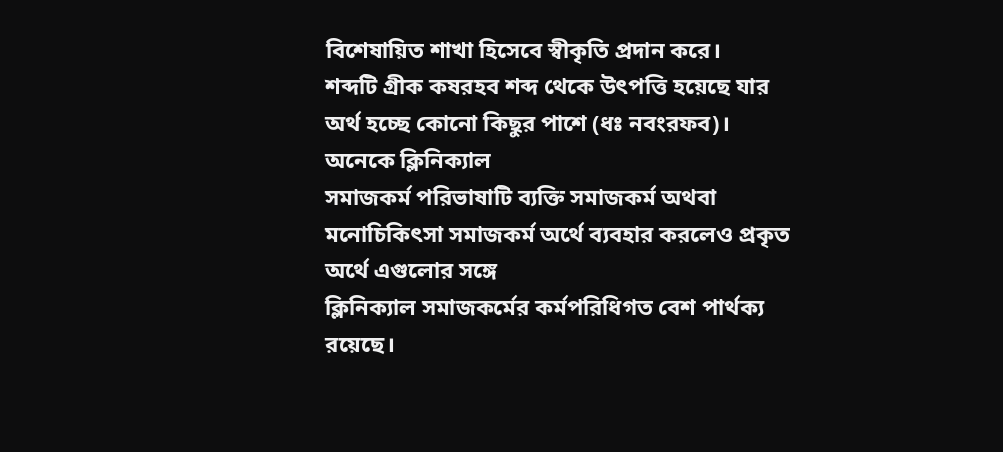বিশেষায়িত শাখা হিসেবে স্বীকৃতি প্রদান করে।
শব্দটি গ্রীক কষরহব শব্দ থেকে উৎপত্তি হয়েছে যার অর্থ হচ্ছে কোনো কিছুর পাশে (ধঃ নবংরফব)। অনেকে ক্লিনিক্যাল
সমাজকর্ম পরিভাষাটি ব্যক্তি সমাজকর্ম অথবা মনোচিকিৎসা সমাজকর্ম অর্থে ব্যবহার করলেও প্রকৃত অর্থে এগুলোর সঙ্গে
ক্লিনিক্যাল সমাজকর্মের কর্মপরিধিগত বেশ পার্থক্য রয়েছে।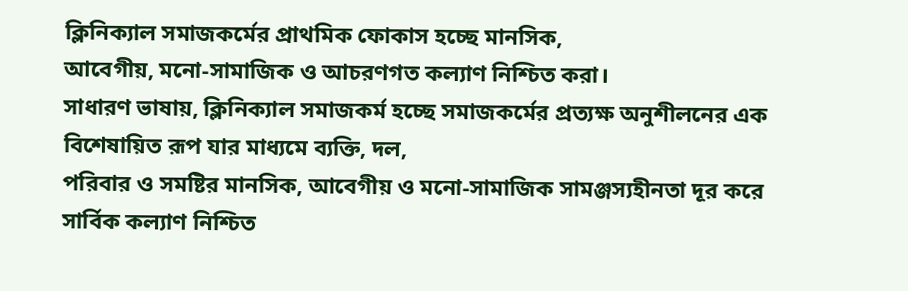ক্লিনিক্যাল সমাজকর্মের প্রাথমিক ফোকাস হচ্ছে মানসিক,
আবেগীয়, মনো-সামাজিক ও আচরণগত কল্যাণ নিশ্চিত করা।
সাধারণ ভাষায়, ক্লিনিক্যাল সমাজকর্ম হচ্ছে সমাজকর্মের প্রত্যক্ষ অনুশীলনের এক বিশেষায়িত রূপ যার মাধ্যমে ব্যক্তি, দল,
পরিবার ও সমষ্টির মানসিক, আবেগীয় ও মনো-সামাজিক সামঞ্জস্যহীনতা দূর করে সার্বিক কল্যাণ নিশ্চিত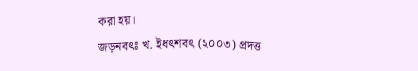করা হয়।
জড়নবৎঃ খ. ইধৎশবৎ (২০০৩) প্রদত্ত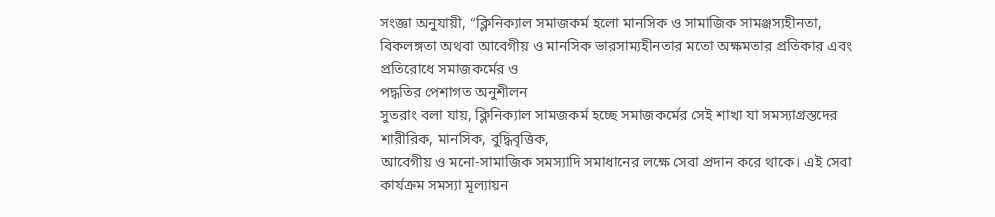সংজ্ঞা অনুযায়ী, “ক্লিনিক্যাল সমাজকর্ম হলো মানসিক ও সামাজিক সামঞ্জস্যহীনতা,
বিকলঙ্গতা অথবা আবেগীয় ও মানসিক ভারসাম্যহীনতার মতো অক্ষমতার প্রতিকার এবং প্রতিরোধে সমাজকর্মের ও
পদ্ধতির পেশাগত অনুশীলন
সুতরাং বলা যায়, ক্লিনিক্যাল সামজকর্ম হচ্ছে সমাজকর্মের সেই শাখা যা সমস্যাগ্রস্তদের শারীরিক, মানসিক, বুদ্ধিবৃত্তিক,
আবেগীয় ও মনো-সামাজিক সমস্যাদি সমাধানের লক্ষে সেবা প্রদান করে থাকে। এই সেবা কার্যক্রম সমস্যা মূল্যায়ন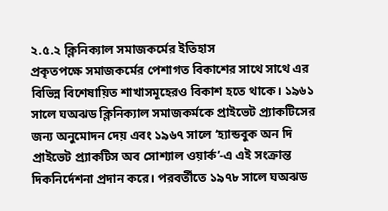২.৫.২ ক্লিনিক্যাল সমাজকর্মের ইতিহাস
প্রকৃতপক্ষে সমাজকর্মের পেশাগত বিকাশের সাথে সাথে এর বিভিন্ন বিশেষায়িত শাখাসমূহেরও বিকাশ হতে থাকে। ১৯৬১
সালে ঘঅঝড ক্লিনিক্যাল সমাজকর্মকে প্রাইভেট প্র্যাকটিসের জন্য অনুমোদন দেয় এবং ১৯৬৭ সালে ‘হ্যান্ডবুক অন দি
প্রাইভেট প্র্যাকটিস অব সোশ্যাল ওয়ার্ক’-এ এই সংক্রান্ত দিকনির্দেশনা প্রদান করে। পরবর্তীতে ১৯৭৮ সালে ঘঅঝড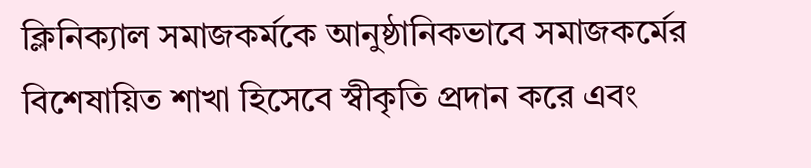ক্লিনিক্যাল সমাজকর্মকে আনুষ্ঠানিকভাবে সমাজকর্মের বিশেষায়িত শাখা হিসেবে স্বীকৃতি প্রদান করে এবং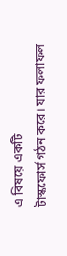এ বিষয়ে একটি
টাস্কফোর্স গঠন করে। যার ফলাফল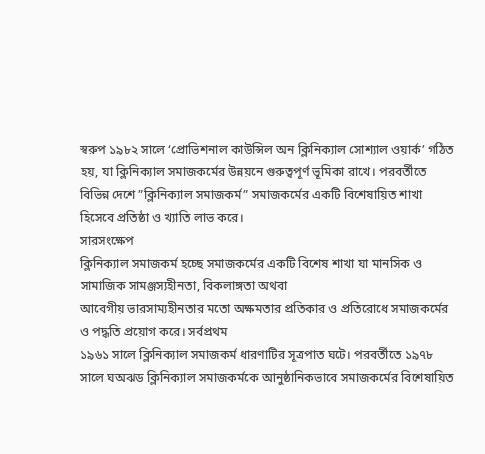স্বরুপ ১৯৮২ সালে ‘প্রোভিশনাল কাউন্সিল অন ক্লিনিক্যাল সোশ্যাল ওয়ার্ক’ গঠিত
হয়, যা ক্লিনিক্যাল সমাজকর্মের উন্নয়নে গুরুত্বপূর্ণ ভূমিকা রাখে। পরবর্তীতে বিভিন্ন দেশে ”ক্লিনিক্যাল সমাজকর্ম” সমাজকর্মের একটি বিশেষায়িত শাখা হিসেবে প্রতিষ্ঠা ও খ্যাতি লাভ করে।
সারসংক্ষেপ
ক্লিনিক্যাল সমাজকর্ম হচ্ছে সমাজকর্মের একটি বিশেষ শাখা যা মানসিক ও সামাজিক সামঞ্জস্যহীনতা, বিকলাঙ্গতা অথবা
আবেগীয় ভারসাম্যহীনতার মতো অক্ষমতার প্রতিকার ও প্রতিরোধে সমাজকর্মের ও পদ্ধতি প্রয়োগ করে। সর্বপ্রথম
১৯৬১ সালে ক্লিনিক্যাল সমাজকর্ম ধারণাটির সূত্রপাত ঘটে। পরবর্তীতে ১৯৭৮ সালে ঘঅঝড ক্লিনিক্যাল সমাজকর্মকে আনুষ্ঠানিকভাবে সমাজকর্মের বিশেষায়িত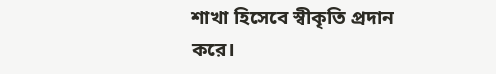শাখা হিসেবে স্বীকৃতি প্রদান করে।